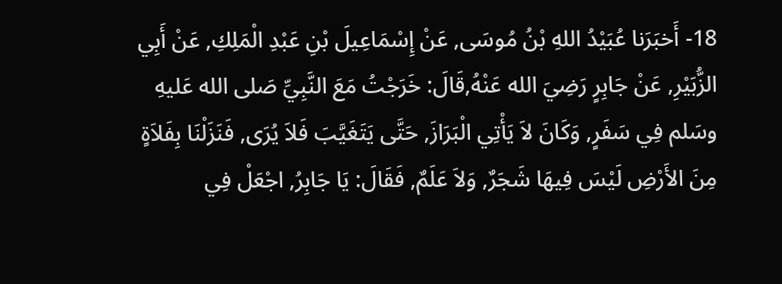18- أَخبَرَنا عُبَيْدُ اللهِ بْنُ مُوسَى, عَنْ إِسْمَاعِيلَ بْنِ عَبْدِ الْمَلِكِ, عَنْ أَبِي الزُّبَيْرِ, عَنْ جَابِرٍ رَضِيَ الله عَنْهُ,قَالَ: خَرَجْتُ مَعَ النَّبِيِّ صَلى الله عَليهِ وسَلم فِي سَفَرٍ, وَكَانَ لاَ يَأْتِي الْبَرَازَ, حَتَّى يَتَغَيَّبَ فَلاَ يُرَى, فَنَزَلْنَا بِفَلاَةٍ مِنَ الأَرْضِ لَيْسَ فِيهَا شَجَرٌ, وَلاَ عَلَمٌ, فَقَالَ: يَا جَابِرُ, اجْعَلْ فِي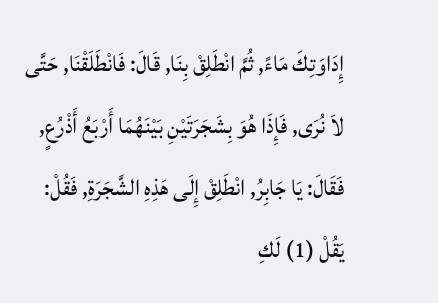إِدَاوَتِكَ مَاءً, ثُمَّ انْطَلِقْ بِنَا, قَالَ: فَانْطَلَقْنَا, حَتَّى لاَ نُرَى, فَإِذَا هُوَ بِشَجَرَتَيْنِ بَيْنَهُمَا أَرْبَعُ أَذْرُعٍ, فَقَالَ: يَا جَابِرُ, انْطَلِقْ إِلَى هَذِهِ الشَّجَرَةِ, فَقُلْ: يَقُلْ (1) لَكِ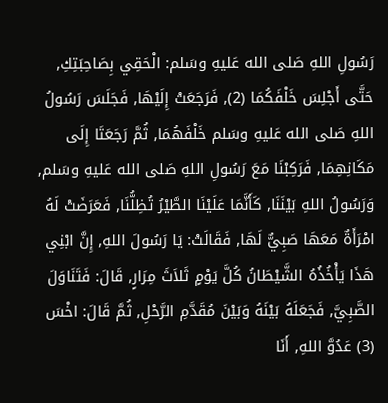رَسُولِ اللهِ صَلى الله عَليهِ وسَلم: الْحَقِي بِصَاحِبَتِكِ, حَتَّى أَجْلِسَ خَلْفَكُمَا (2), فَرَجَعَتْ إِلَيْهَا, فَجَلَسَ رَسُولُ اللهِ صَلى الله عَليهِ وسَلم خَلْفَهُمَا, ثُمَّ رَجَعَتَا إِلَى مَكَانِهِمَا, فَرَكِبْنَا مَعَ رَسُولِ اللهِ صَلى الله عَليهِ وسَلم, وَرَسُولُ اللهِ بَيْنَنَا, كَأَنَّمَا عَلَيْنَا الطَّيْرُ تُظِلُّنَا, فَعَرَضَتْ لَهُ امْرَأَةٌ مَعَهَا صَبِيٌّ لَهَا, فَقَالَتْ: يَا رَسُولَ اللهِ, إِنَّ ابْنِي هَذَا يَأْخُذُهُ الشَّيْطَانُ كُلَّ يَوْمٍ ثَلاَثَ مِرَارٍ, قَالَ: فَتَنَاوَلَ الصَّبِيَّ, فَجَعَلَهُ بَيْنَهُ وَبَيْنَ مُقَدَّمِ الرَّحْلِ, ثُمَّ قَالَ: اخْسَ (3) عَدُوَّ اللهِ, أَنَا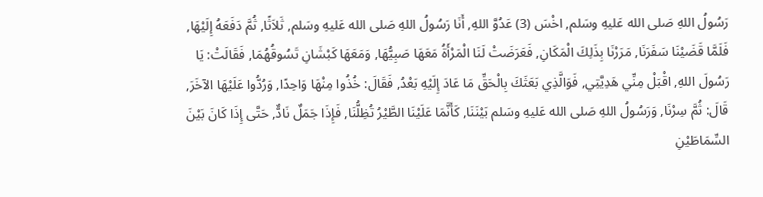رَسُولُ اللهِ صَلى الله عَليهِ وسَلم, اخْسَ (3) عَدُوَّ اللهِ, أَنَا رَسُولُ اللهِ صَلى الله عَليهِ وسَلم, ثَلاَثًا, ثُمَّ دَفَعَهُ إِلَيْهَا, فَلَمَّا قَضَيْنَا سَفَرَنَا, مَرَرْنَا بِذَلِكَ الْمَكَانِ, فَعَرَضَتْ لَنَا الْمَرْأَةُ مَعَهَا صَبِيُّهَا, وَمَعَهَا كَبْشَانِ تَسُوقُهُمَا, فَقَالَتْ: يَا رَسُولَ اللهِ, اقْبَلْ مِنِّي هَدِيَّتِي, فَوَالَّذِي بَعَثَكَ بِالْحَقِّ مَا عَادَ إِلَيْهِ بَعْدُ, فَقَالَ: خُذُوا مِنْهَا وَاحِدًا, وَرُدُّوا عَلَيْهَا الآخَرَ, قَالَ: ثُمَّ سِرْنَا, وَرَسُولُ اللهِ صَلى الله عَليهِ وسَلم بَيْنَنَا, كَأَنَّمَا عَلَيْنَا الطَّيْرُ تُظِلُّنَا, فَإِذَا جَمَلٌ نَادٌّ, حَتَّى إِذَا كَانَ بَيْنَ السِّمَاطَيْنِ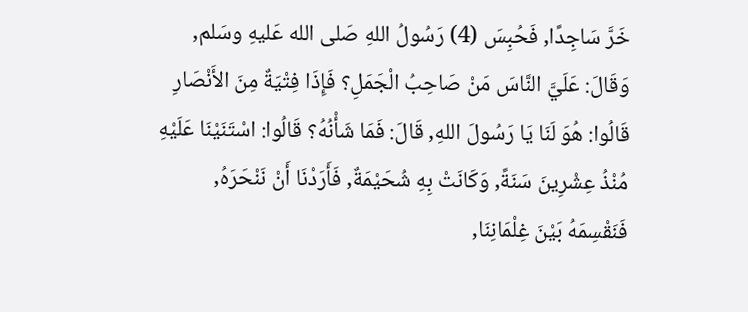خَرَّ سَاجِدًا, فَحُبِسَ (4) رَسُولُ اللهِ صَلى الله عَليهِ وسَلم, وَقَالَ: عَلَيَّ النَّاسَ مَنْ صَاحِبُ الْجَمَلِ؟ فَإِذَا فِتْيَةٌ مِنَ الأَنْصَارِ قَالُوا: هُوَ لَنَا يَا رَسُولَ اللهِ, قَالَ: فَمَا شَأْنُهُ؟ قَالُوا: اسْتَنَيْنَا عَلَيْهِ مُنْذُ عِشْرِينَ سَنَةً, وَكَانَتْ بِهِ شُحَيْمَةٌ, فَأَرَدْنَا أَنْ نَنْحَرَهُ, فَنَقْسِمَهُ بَيْنَ غِلْمَانِنَا,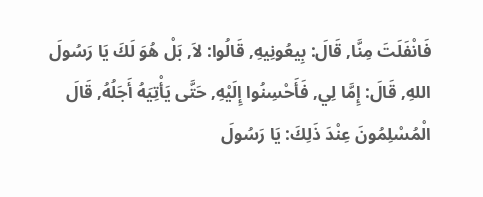فَانْفَلَتَ مِنَّا, قَالَ: بِيعُونِيهِ, قَالُوا: لاَ, بَلْ هُوَ لَكَ يَا رَسُولَ اللهِ, قَالَ: إِمَّا لِي, فَأَحْسِنُوا إِلَيْهِ, حَتَّى يَأْتِيَهُ أَجَلُهُ, قَالَ الْمُسْلِمُونَ عِنْدَ ذَلِكَ: يَا رَسُولَ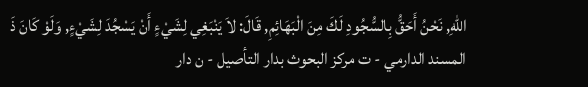اللهِ, نَحْنُ أَحَقُّ بِالسُّجُودِ لَكَ مِنَ الْبَهَائِمِ, قَالَ: لاَ يَنْبَغِي لِشَيْءٍ أَنْ يَسْجُدَ لِشَيْءٍ, وَلَوْ كَانَ ذَ
المسند الدارمي - ت مركز البحوث بدار التأصيل - ن دار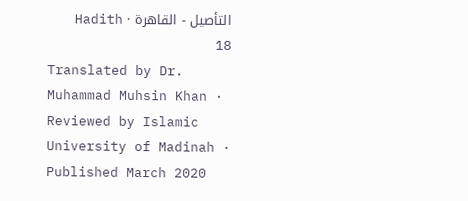التأصيل - القاهرة · Hadith 18
Translated by Dr. Muhammad Muhsin Khan · Reviewed by Islamic University of Madinah · Published March 2020